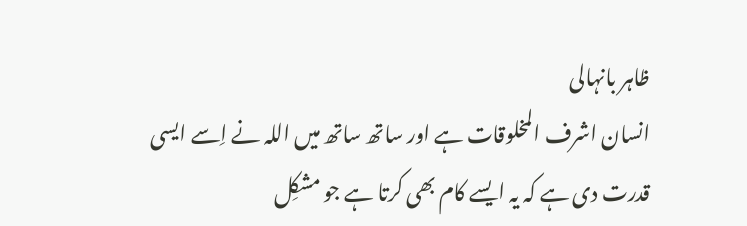ظاہر بانہالی
انسان اشرف المخلوقات ہے اور ساتھ ساتھ میں اللہ نے اِسے ایسی قدرت دی ہے کہ یہ ایسے کام بھی کرتا ہے جو مشکِل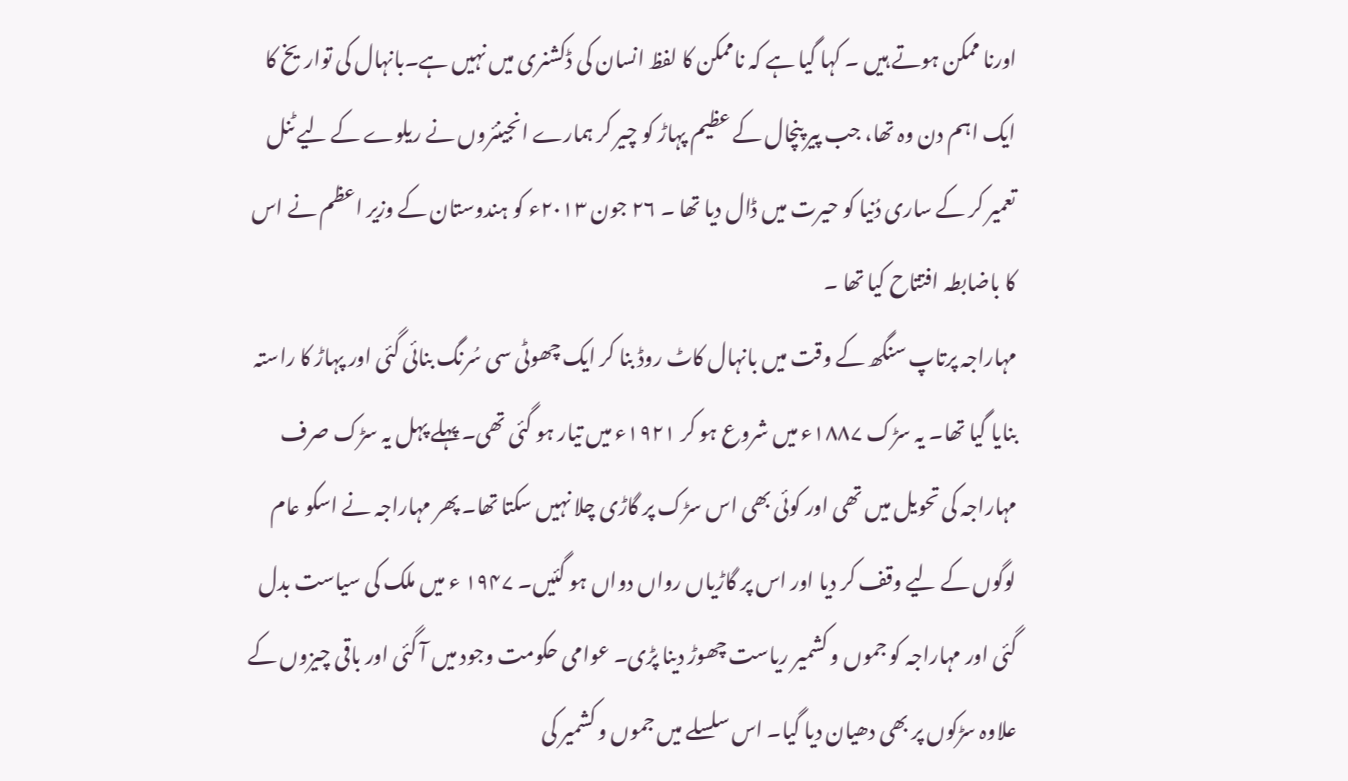اورنا ممکن ہوتے ہیں ۔ کہا گیا ہے کہ ناممکن کا لفظ انسان کی ڈکشنری میں نہیں ہے۔بانہال کی تواریخ کا ایک اہم دن وہ تھا، جب پیر پنچال کے عظیم پہاڑ کو چیر کر ہمارے انجینئروں نے ریلوے کے لیے ٹنل تعمیر کر کے ساری دُنیا کو حیرت میں ڈال دیا تھا ۔ ۲۶ جون ۲۰۱۳ء کو ہندوستان کے وزیر اعظم نے اس کا باضابطہ افتتاح کیا تھا ۔
مہاراجہ پرتاپ سنگھ کے وقت میں بانہال کاٹ روڈ بنا کر ایک چھوٹی سی سُرنگ بنائی گئی اور پہاڑ کا راستہ بنایا گیا تھا۔ یہ سڑک ۱۸۸۷ء میں شروع ہو کر ۱۹۲۱ء میں تیار ہو گئی تھی۔ پہلے پہل یہ سڑک صرف مہاراجہ کی تحویل میں تھی اور کوئی بھی اس سڑک پر گاڑی چلا نہیں سکتا تھا۔ پھر مہاراجہ نے اسکو عام لوگوں کے لیے وقف کر دیا اور اس پر گاڑیاں رواں دواں ہو گئیں۔ ۱۹۴۷ ء میں ملک کی سیاست بدل گئی اور مہاراجہ کو جموں و کشمیر ریاست چھوڑ دینا پڑی۔ عوامی حکومت وجود میں آ گئی اور باقی چیزوں کے علاوہ سڑکوں پر بھی دھیان دیا گیا۔ اس سلسلے میں جموں و کشمیر کی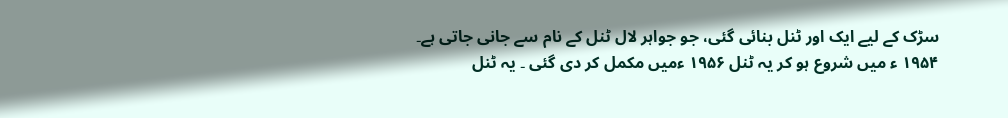سڑک کے لیے ایک اور ٹنل بنائی گئی، جو جواہر لال ٹنل کے نام سے جانی جاتی ہے۔ ۱۹۵۴ ء میں شروع ہو کر یہ ٹنل ۱۹۵۶ ءمیں مکمل کر دی گئی ۔ یہ ٹنل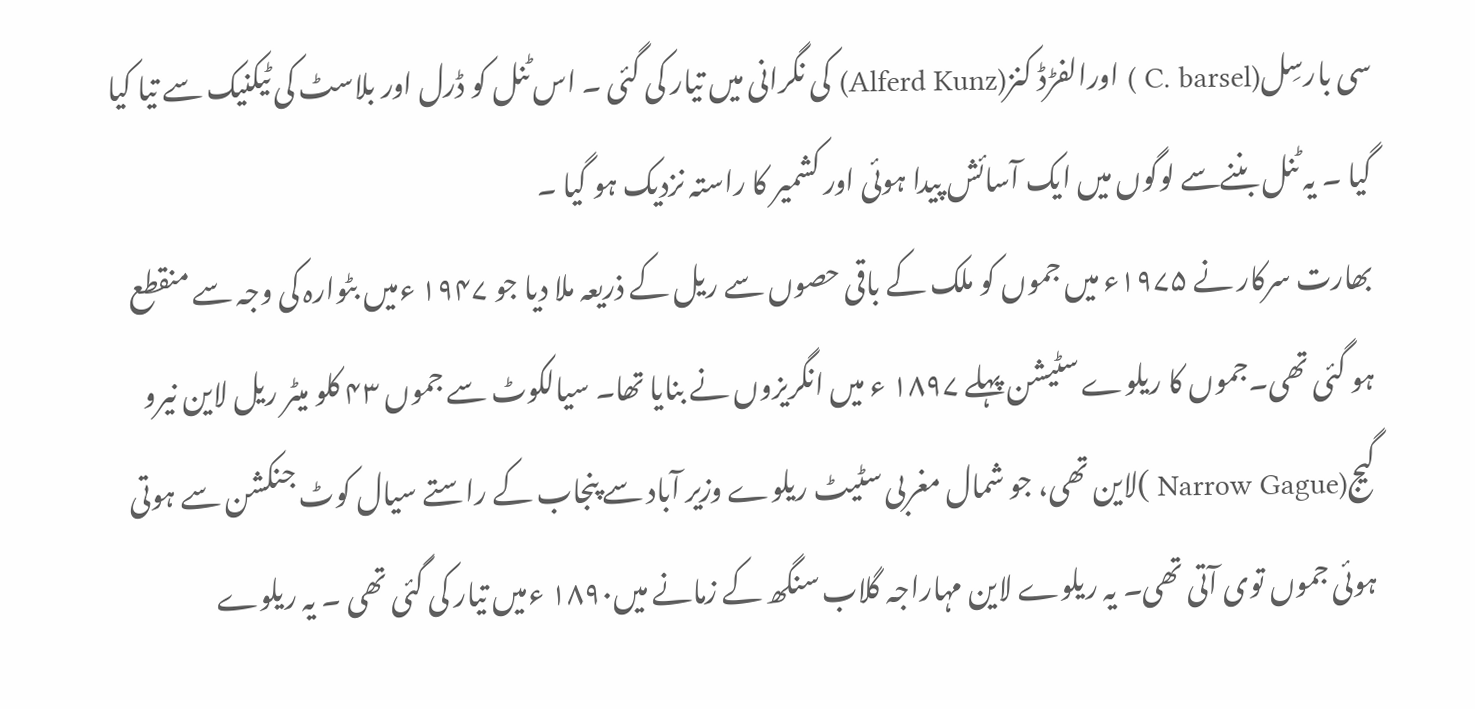سی بارسِل(C. barsel ) اورالفڑڈ کنز(Alferd Kunz) کی نگرانی میں تیار کی گئی ۔ اس ٹنل کو ڈرل اور بلاسٹ کی ٹیکنیک سے تیا کیا گیا ۔ یہ ٹنل بننےسے لوگوں میں ایک آسائش پیدا ہوئی اور کشمیر کا راستہ نزدیک ہو گیا ۔
بھارت سرکار نے ۱۹۷۵ء میں جموں کو ملک کے باقی حصوں سے ریل کے ذریعہ ملا دیا جو ۱۹۴۷ ءمیں بٹوارہ کی وجہ سے منقطع ہو گئی تھی۔جموں کا ریلوے سٹیشن پہلے ۱۸۹۷ ء میں انگریزوں نے بنایا تھا۔ سیالکوٹ سے جموں ۴۳ کلو میٹر ریل لاین نیرو گیج(Narrow Gague )لاین تھی، جو شمال مغربی سٹیٹ ریلوے وزیر آباد سے پنجاب کے راستے سیال کوٹ جنکشن سے ہوتی ہوئی جموں توی آتی تھی۔ یہ ریلوے لاین مہاراجہ گلاب سنگھ کے زمانے میں۱۸۹۰ ءمیں تیار کی گئی تھی ۔ یہ ریلوے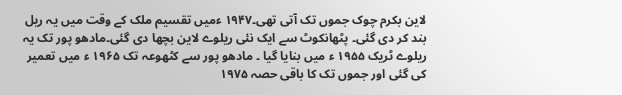لاین بکرم چوک جموں تک آتی تھی۔۱۹۴۷ ءمیں تقسیم ملک کے وقت میں یہ ریل بند کر دی گئی۔ پٹھانکوٹ سے ایک نئی ریلوے لاین بچھا دی گئی۔مادھو پور تک یہ ریلوے ٹریک ۱۹۵۵ ء میں بنایا گیا ۔ مادھو پور سے کٹھوعہ تک ۱۹۶۵ ء میں تعمیر کی گئی اور جموں تک کا باقی حصہ ۱۹۷۵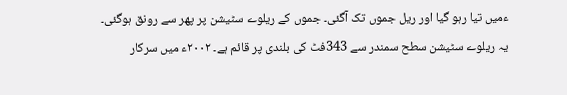ءمیں تیا رہو گیا اور ریل جموں تک آگئی۔ جموں کے ریلوے سٹیشن پر پھر سے رونق ہوگئی۔ یہ ریلوے سٹیشن سطح سمندر سے 343فٹ کی بلندی پر قائم ہے۔ ۲۰۰۲ء میں سرکار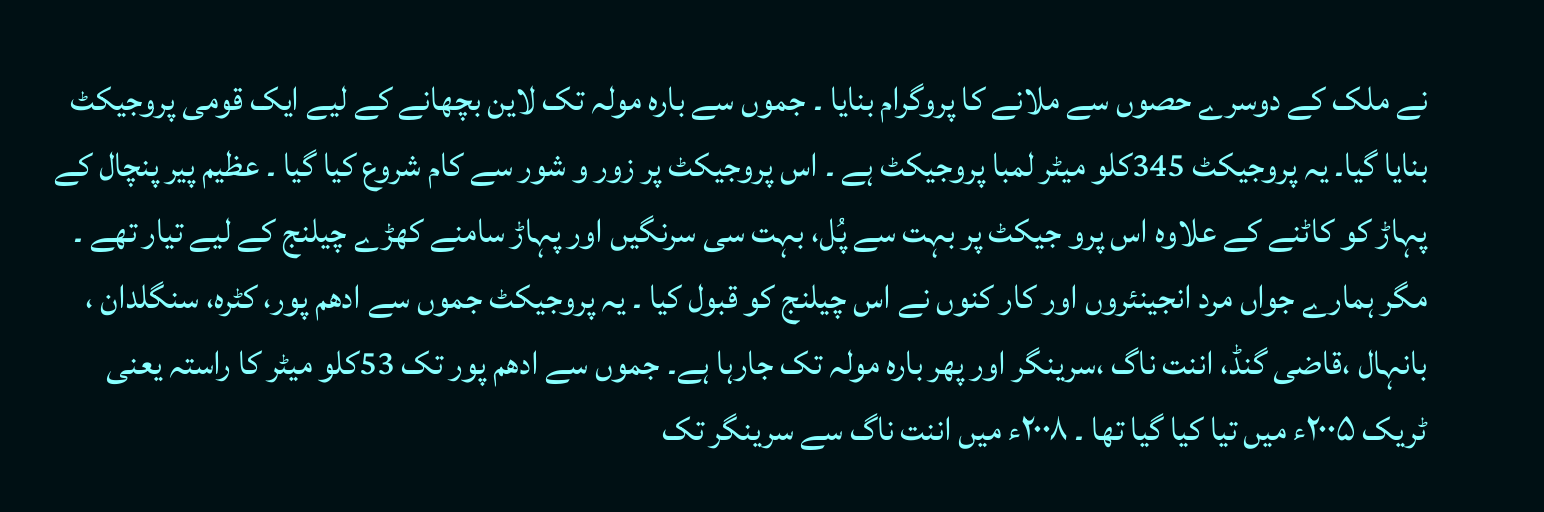نے ملک کے دوسرے حصوں سے ملانے کا پروگرام بنایا ۔ جموں سے بارہ مولہ تک لاین بچھانے کے لیے ایک قومی پروجیکٹ بنایا گیا۔ یہ پروجیکٹ 345کلو میٹر لمبا پروجیکٹ ہے ۔ اس پروجیکٹ پر زور و شور سے کام شروع کیا گیا ۔ عظیم پیر پنچال کے پہاڑ کو کاٹنے کے علاوہ اس پرو جیکٹ پر بہت سے پُل، بہت سی سرنگیں اور پہاڑ سامنے کھڑے چیلنج کے لیے تیار تھے ۔ مگر ہمارے جواں مرد انجینئروں اور کار کنوں نے اس چیلنج کو قبول کیا ۔ یہ پروجیکٹ جموں سے ادھم پور، کٹرہ، سنگلدان ، بانہال ،قاضی گنڈ، اننت ناگ ،سرینگر اور پھر بارہ مولہ تک جارہا ہے۔ جموں سے ادھم پور تک 53کلو میٹر کا راستہ یعنی ٹریک ۲۰۰۵ء میں تیا کیا گیا تھا ۔ ۲۰۰۸ء میں اننت ناگ سے سرینگر تک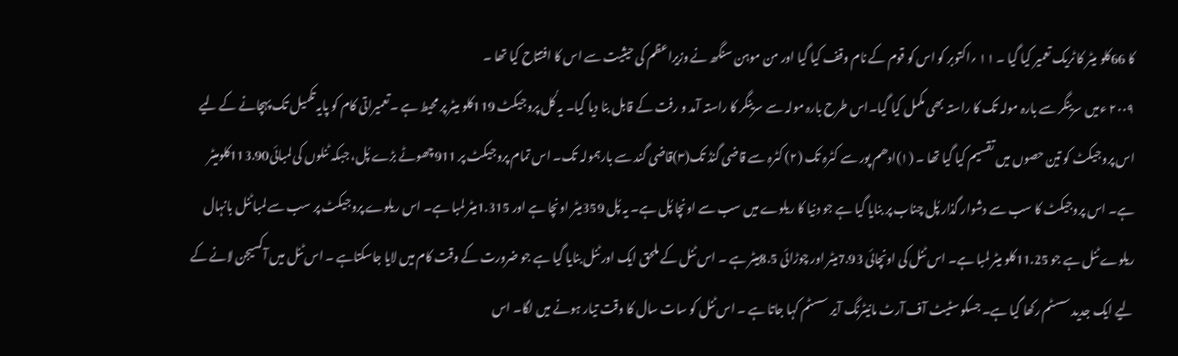کا 66کلو میٹر کا ٹریک تعمیر کیا گیا ۔ ۱۱ ؍اکتوبر کو اس کو قوم کے نام وقف کیا گیا اور من موہن سنگھ نے وزیراعظم کی حیثیت سے اس کا افتتاح کیا تھا ۔
۲۰۰۹ ءمیں سرینگر سے بارہ مولہ تک کا راستہ بھی مکمل کیا گیا۔اس طرح بارہ مولہ سے سرینگر کا راستہ آمد و رفت کے قابل بنا دیا گیا۔ یہ کُل پروجیکٹ 119کلو میٹر پر محیط ہے ۔تعمیراتی کام کو پایہ تکمیل تک پہچانے کے لیے اس پروجیکٹ کو تین حصوں میں تقسیم کیا گیا تھا ۔ (۱)ادھم پور سے کٹرہ تک (۲) کٹرہ سے قاضی گنڈ تک(۳)قاضی گند سے بارہمولہ تک۔ اس تمام پروجیکٹ پر 911چھوٹے بڑے پُل، جبکہ ٹنلوں کی لمبائی113.90کلومیٹر ہے۔ اس پروجیکٹ کا سب سے دشوار گذار پُل چناب پر بنایا گیا ہے جو دنیا کا ریلوے میں سب سے اونچا پُل ہے۔ یہ پُل 359میٹر اونچا ہے اور 1.315میٹر لمبا ہے۔ اس ریلوے پروجیکٹ پر سب سے لمبا ٹنل بانہال ریلوے ٹنل ہے جو 11.25کلو میٹر لمبا ہے۔ اس ٹنل کی اونچائی 7.93میٹر اور چوڑائی 8.5میٹر ہے ۔ اس ٹنل کے ملحق ایک اور ٹنل بنایا گیا ہے جو ضرورت کے وقت کام میں لایا جاسکتاہے ۔ اس ٹنل میں آکسیجن لانے کے لیے ایک جدید سسٹم رکھا گیا ہے۔ جسکو سٹیٹ آف آرٹ مانیٹرنگ آیر سسٹم کہا جاتا ہے ۔ اس ٹنل کو سات سال کا وقت تیار ہونے میں لگا۔ اس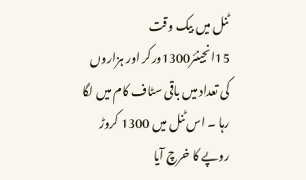ٹنل میں بیک وقت 15انجینئر1300ورکر اور ہزاروں کی تعداد میں باقی سٹاف کام میں لگا رہا ۔ اس ٹنل میں 1300 کروڑ روپے کا خرچ آیا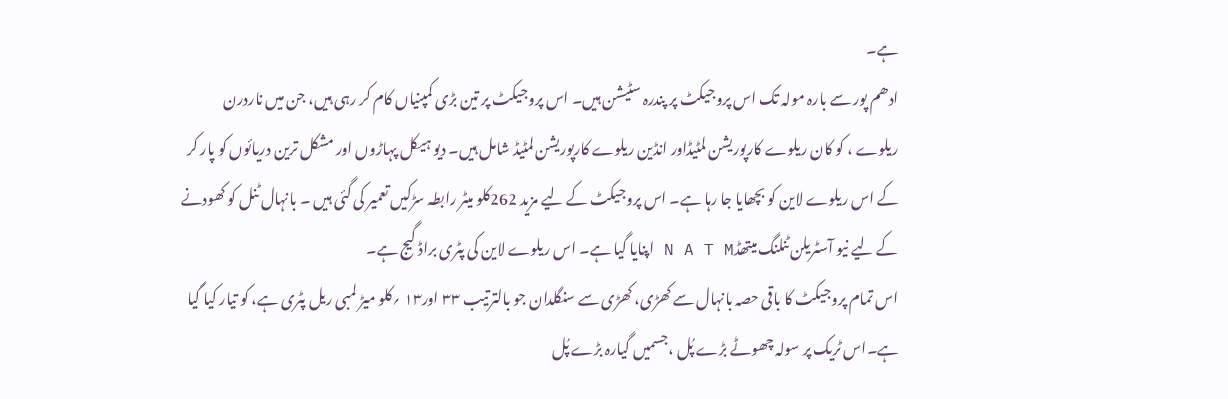ہے۔
ادھم پور سے بارہ مولہ تک اس پروجیکٹ پر پندرہ سٹیشن ہیں۔ اس پروجیکٹ پر تین بڑی کمپنیاں کام کر رہی ہیں، جن میں ناردرن ریلوے ، کو کان ریلوے کارپوریشن لمٹیڈاور انڈین ریلوے کارپوریشن لمٹیڈ شامل ہیں۔ دیو ہیکل پہاڑوں اور مشکل ترین دریائوں کو پار کر کے اس ریلوے لاین کو بچھایا جا رہا ہے۔ اس پروجیکٹ کے لیے مزید 262کلو میٹر رابطہ سڑکیں تعمیر کی گئی ہیں ۔ بانہال ٹنل کو کھودنے کے لیے نیو آسٹریلن ٹنلنگ میتھڈN A T M اپنایا گیا ہے۔ اس ریلوے لاین کی پٹری براڈ گیج ہے۔
اس تمام پروجیکٹ کا باقی حصہ بانہال سے کھڑی، کھڑی سے سنگلدان جو بالترتیب ۳۳ اور۱۳ ؍کلو میڑ لمبی ریل پٹری ہے، کو تیار کیا گیا ہے۔اس ٹریک پر سولہ چھوٹے بڑے پُل ،جسمیں گیارہ بڑے پُل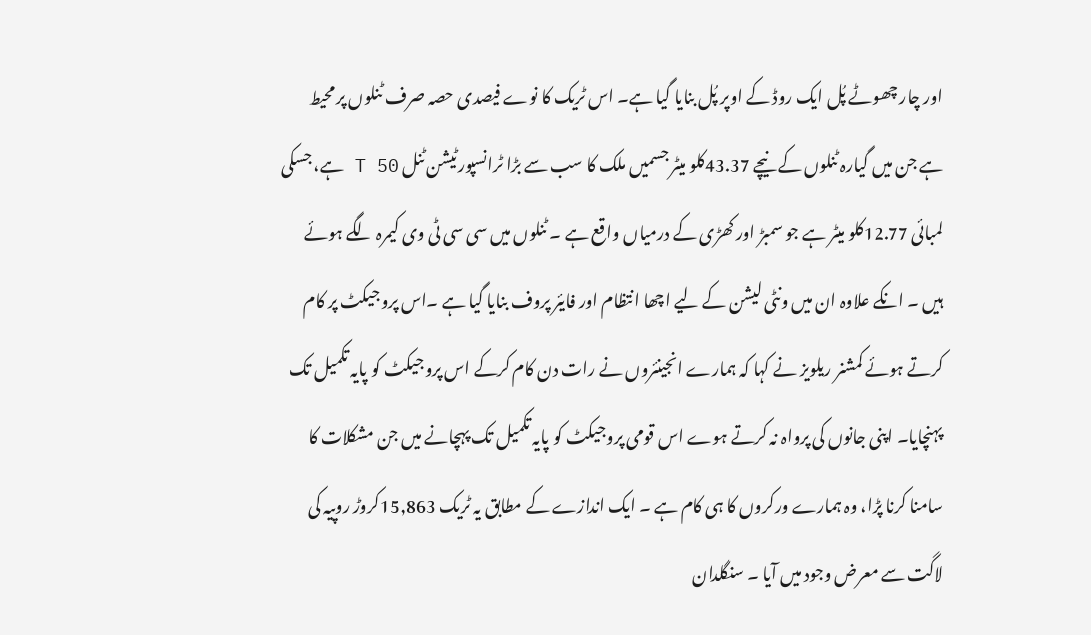اور چار چھوٹے پُل ایک روڈ کے اوپر پُل بنایا گیا ہے۔ اس ٹریک کا نوے فیصدی حصہ صرف ٹنلوں پر محیط ہے جن میں گیارہ ٹنلوں کے نیچے 43.37کلو میٹر جسمیں ملک کا سب سے بڑا ٹرانسپورٹیشن ٹنل T 50 ہے، جسکی لمبائی 12.77کلو میٹر ہے جو سمبڑ اور کھڑی کے درمیاں واقع ہے ۔ ٹنلوں میں سی سی ٹی وی کیمرہ لگے ہوئے ہیں ۔ انکے علاوہ ان میں ونٹی لیشن کے لیے اچھا انتظام اور فایئر پروف بنایا گیا ہے ۔اس پروجیکٹ پر کام کرتے ہوئے کمشنر ریلویز نے کہا کہ ہمارے انجینئروں نے رات دن کام کرکے اس پروجیکٹ کو پایہ تکمیل تک پہنچایا۔ اپنی جانوں کی پرواہ نہ کرتے ہوے اس قومی پروجیکٹ کو پایہ تکمیل تک پہچانے میں جن مشکلات کا سامنا کرنا پڑا، وہ ہمارے ورکروں کا ہی کام ہے ۔ ایک اندازے کے مطابق یہ ٹریک 15,863کروڑ روپیہ کی لاگت سے معرض وجود میں آیا ۔ سنگلدان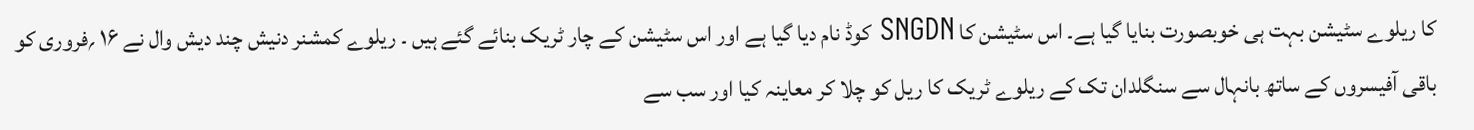کا ریلوے سٹیشن بہت ہی خوبصورت بنایا گیا ہے۔ اس سٹیشن کا SNGDN کوڈ نام دیا گیا ہے اور اس سٹیشن کے چار ٹریک بنائے گئے ہیں ۔ ریلوے کمشنر دنیش چند دیش وال نے ۱۶ ؍فروری کو باقی آفیسروں کے ساتھ بانہال سے سنگلدان تک کے ریلوے ٹریک کا ریل کو چلا کر معاینہ کیا اور سب سے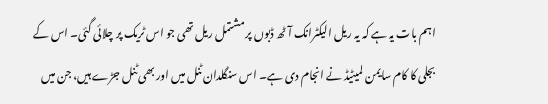اہم بات یہ ہے کہ یہ ریل الیکٹرانک آٹھ ڈبوں پر مشتمل ریل تھی جو اس ٹریک پر چلائی گئی۔ اس کے بجلی کا کام سایمن لمیٹیڈ نے انجام دی ہے۔ اس سنگلدان ٹنل میں اور بھی ٹنل جڑے ہیں، جن میں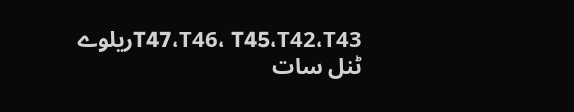T47،T46، T45،T42،T43ریلوے ٹنل سات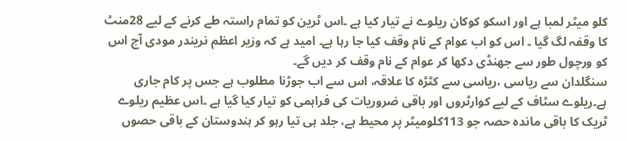کلو میٹر لمبا ہے اور اسکو کوکان ریلوے نے تیار کیا ہے ۔اس ٹرین کو تمام راستہ طے کرنے کے لیے 28منٹ کا وقفہ لگ گیا ۔ اس کو اب عوام کے نام وقف کیا جا رہا ہے۔ امید ہے کہ وزیر اعظم نریندر مودی آج اس کو ورچول طور سے جھنڈی دکھا کر عوام کے نام وقف کر دیں گے۔
سنگلدان سے ریاسی ،ریاسی سے کٹڑہ کا علاقہ، اس سے اب جوڑنا مطلوب ہے جس پر کام جاری ہے۔ریلوے سٹاف کے لیے کوارٹروں اور باقی ضروریات کی فراہمی کو تیار کیا گیا ہے ۔اس عظیم ریلوے ٹریک کا باقی ماندہ حصہ جو 113کلومیٹر پر محیط ہے، جلد ہی تیا رہو کر ہندوستان کے باقی حصوں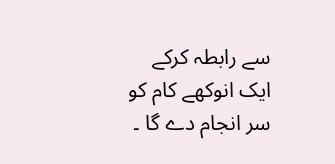سے رابطہ کرکے ایک انوکھے کام کو سر انجام دے گا ۔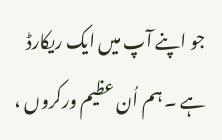جو اپنے آپ میں ایک ریکارڈ ہے ۔ ہم اُن عظیم ورکروں ،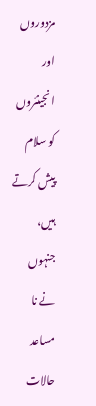مزدوروں اور انجینئروں کو سلام پیش کرتے ہیں، جنہوں نے نا مساعد حالات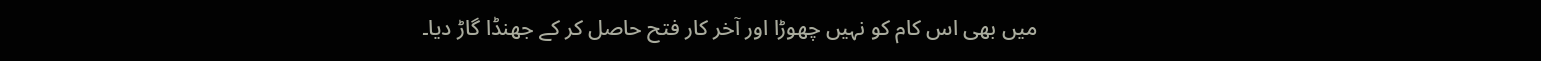میں بھی اس کام کو نہیں چھوڑا اور آخر کار فتح حاصل کر کے جھنڈا گاڑ دیا۔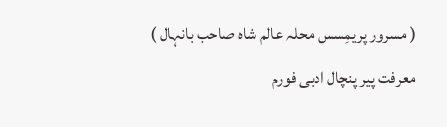( مسرور پریمِسس محلہ عالم شاہ صاحب بانہال )
معرفت پیر پنچال ادبی فورم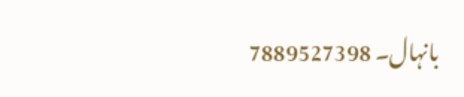بانہال۔ 7889527398